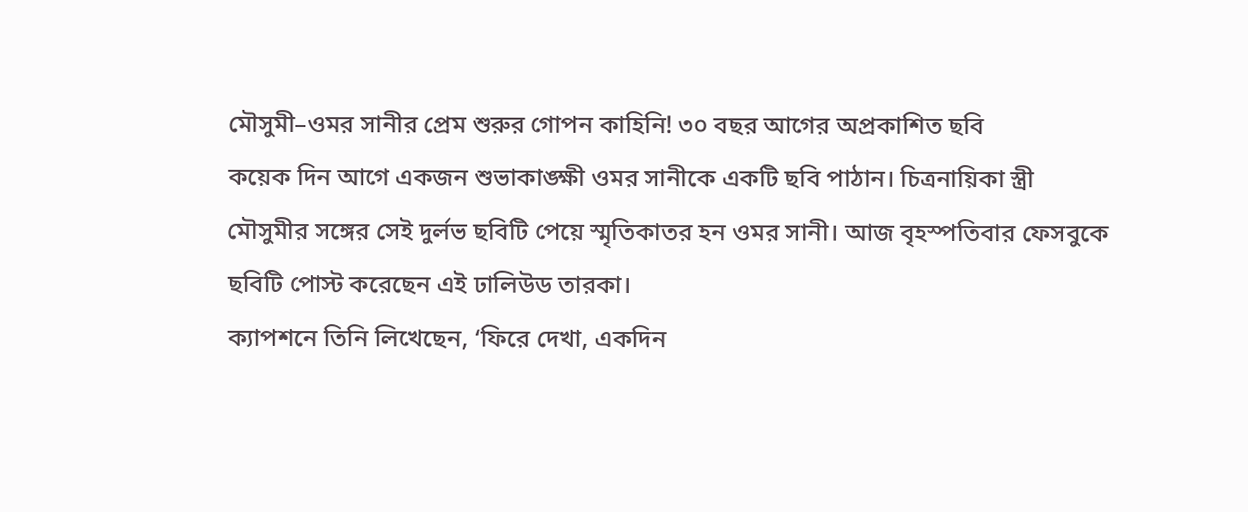মৌসুমী–ওমর সানীর প্রেম শুরুর গোপন কাহিনি! ৩০ বছর আগের অপ্রকাশিত ছবি
কয়েক দিন আগে একজন শুভাকাঙ্ক্ষী ওমর সানীকে একটি ছবি পাঠান। চিত্রনায়িকা স্ত্রী মৌসুমীর সঙ্গের সেই দুর্লভ ছবিটি পেয়ে স্মৃতিকাতর হন ওমর সানী। আজ বৃহস্পতিবার ফেসবুকে ছবিটি পোস্ট করেছেন এই ঢালিউড তারকা।
ক্যাপশনে তিনি লিখেছেন, ‘ফিরে দেখা, একদিন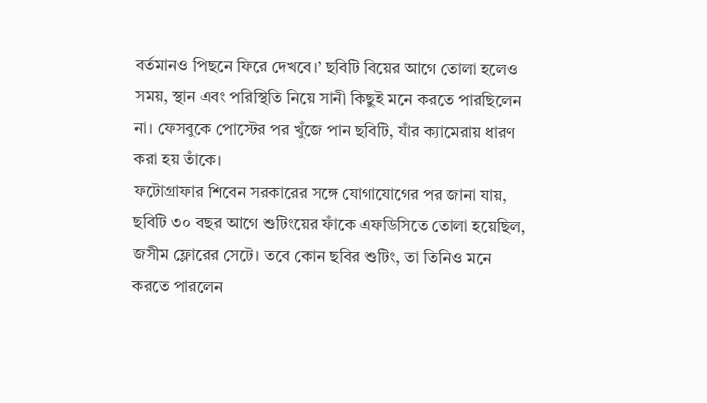বর্তমানও পিছনে ফিরে দেখবে।’ ছবিটি বিয়ের আগে তোলা হলেও সময়, স্থান এবং পরিস্থিতি নিয়ে সানী কিছুই মনে করতে পারছিলেন না। ফেসবুকে পোস্টের পর খুঁজে পান ছবিটি, যাঁর ক্যামেরায় ধারণ করা হয় তাঁকে।
ফটোগ্রাফার শিবেন সরকারের সঙ্গে যোগাযোগের পর জানা যায়, ছবিটি ৩০ বছর আগে শুটিংয়ের ফাঁকে এফডিসিতে তোলা হয়েছিল, জসীম ফ্লোরের সেটে। তবে কোন ছবির শুটিং, তা তিনিও মনে করতে পারলেন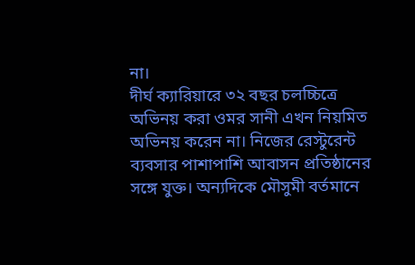না।
দীর্ঘ ক্যারিয়ারে ৩২ বছর চলচ্চিত্রে অভিনয় করা ওমর সানী এখন নিয়মিত অভিনয় করেন না। নিজের রেস্টুরেন্ট ব্যবসার পাশাপাশি আবাসন প্রতিষ্ঠানের সঙ্গে যুক্ত। অন্যদিকে মৌসুমী বর্তমানে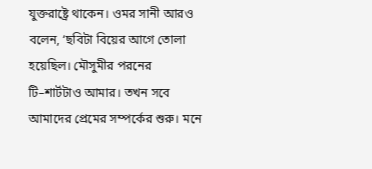যুক্তরাষ্ট্রে থাকেন। ওমর সানী আরও বলেন, ‘ছবিটা বিয়ের আগে তোলা হয়েছিল। মৌসুমীর পরনের টি–শার্টটাও আমার। তখন সবে আমাদের প্রেমের সম্পর্কের শুরু। মনে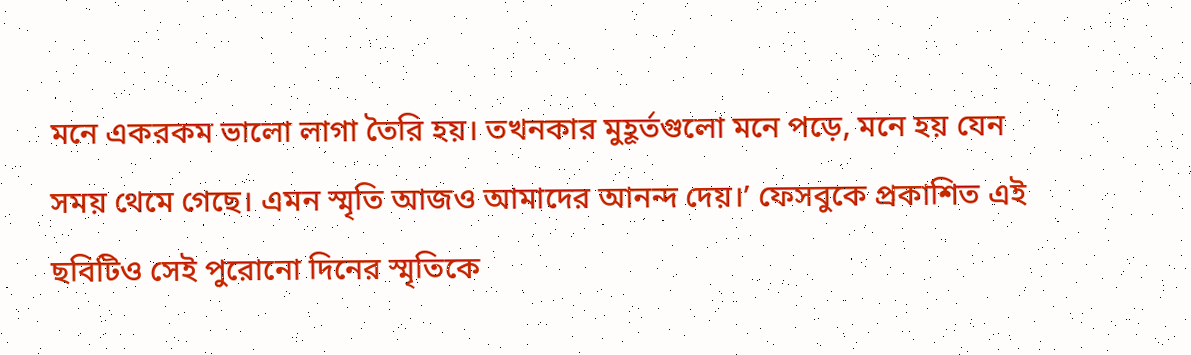মনে একরকম ভালো লাগা তৈরি হয়। তখনকার মুহূর্তগুলো মনে পড়ে, মনে হয় যেন সময় থেমে গেছে। এমন স্মৃতি আজও আমাদের আনন্দ দেয়।’ ফেসবুকে প্রকাশিত এই ছবিটিও সেই পুরোনো দিনের স্মৃতিকে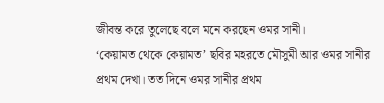জীবন্ত করে তুলেছে বলে মনে করছেন ওমর সানী।
‘কেয়ামত থেকে কেয়ামত’ ছবির মহরতে মৌসুমী আর ওমর সানীর প্রথম দেখা। তত দিনে ওমর সানীর প্রথম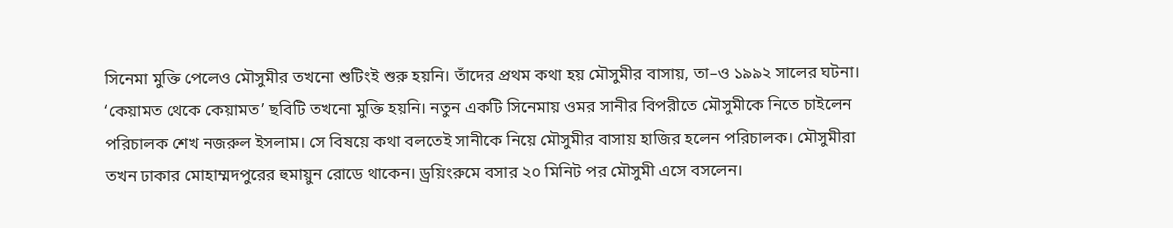সিনেমা মুক্তি পেলেও মৌসুমীর তখনো শুটিংই শুরু হয়নি। তাঁদের প্রথম কথা হয় মৌসুমীর বাসায়, তা–ও ১৯৯২ সালের ঘটনা। ‘কেয়ামত থেকে কেয়ামত’ ছবিটি তখনো মুক্তি হয়নি। নতুন একটি সিনেমায় ওমর সানীর বিপরীতে মৌসুমীকে নিতে চাইলেন পরিচালক শেখ নজরুল ইসলাম। সে বিষয়ে কথা বলতেই সানীকে নিয়ে মৌসুমীর বাসায় হাজির হলেন পরিচালক। মৌসুমীরা তখন ঢাকার মোহাম্মদপুরের হুমায়ুন রোডে থাকেন। ড্রয়িংরুমে বসার ২০ মিনিট পর মৌসুমী এসে বসলেন।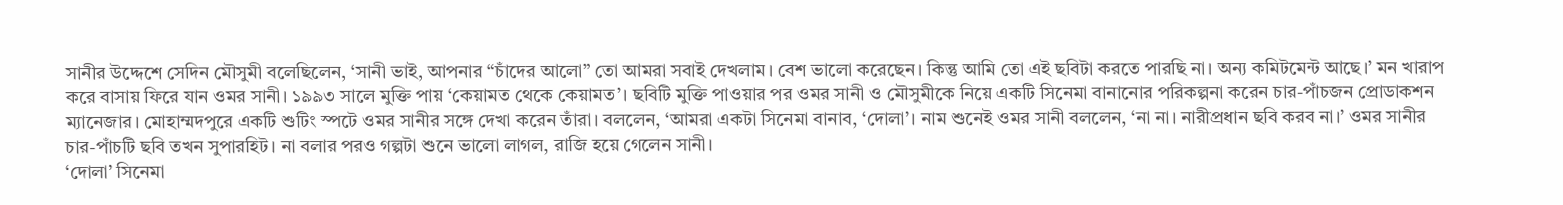সানীর উদ্দেশে সেদিন মৌসুমী বলেছিলেন, ‘সানী ভাই, আপনার “চাঁদের আলো” তো আমরা সবাই দেখলাম। বেশ ভালো করেছেন। কিন্তু আমি তো এই ছবিটা করতে পারছি না। অন্য কমিটমেন্ট আছে।’ মন খারাপ করে বাসায় ফিরে যান ওমর সানী। ১৯৯৩ সালে মুক্তি পায় ‘কেয়ামত থেকে কেয়ামত’। ছবিটি মুক্তি পাওয়ার পর ওমর সানী ও মৌসুমীকে নিয়ে একটি সিনেমা বানানোর পরিকল্পনা করেন চার-পাঁচজন প্রোডাকশন ম্যানেজার। মোহাম্মদপুরে একটি শুটিং স্পটে ওমর সানীর সঙ্গে দেখা করেন তাঁরা। বললেন, ‘আমরা একটা সিনেমা বানাব, ‘দোলা’। নাম শুনেই ওমর সানী বললেন, ‘না না। নারীপ্রধান ছবি করব না।’ ওমর সানীর চার-পাঁচটি ছবি তখন সুপারহিট। না বলার পরও গল্পটা শুনে ভালো লাগল, রাজি হয়ে গেলেন সানী।
‘দোলা’ সিনেমা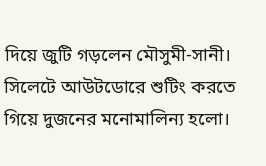দিয়ে জুটি গড়লেন মৌসুমী-সানী। সিলেটে আউটডোরে শুটিং করতে গিয়ে দুজনের মনোমালিন্য হলো।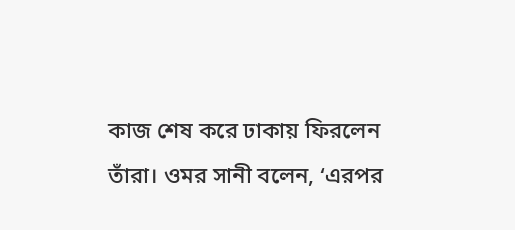কাজ শেষ করে ঢাকায় ফিরলেন তাঁরা। ওমর সানী বলেন, ‘এরপর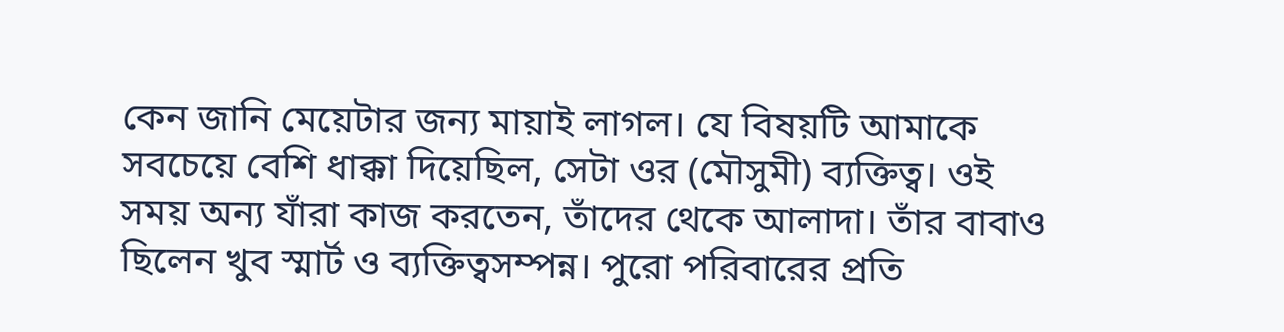কেন জানি মেয়েটার জন্য মায়াই লাগল। যে বিষয়টি আমাকে সবচেয়ে বেশি ধাক্কা দিয়েছিল, সেটা ওর (মৌসুমী) ব্যক্তিত্ব। ওই সময় অন্য যাঁরা কাজ করতেন, তাঁদের থেকে আলাদা। তাঁর বাবাও ছিলেন খুব স্মার্ট ও ব্যক্তিত্বসম্পন্ন। পুরো পরিবারের প্রতি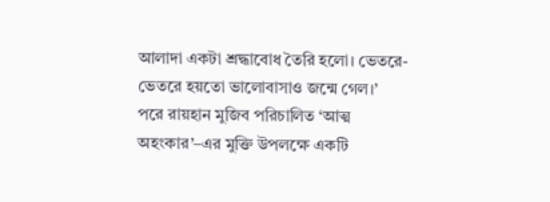আলাদা একটা শ্রদ্ধাবোধ তৈরি হলো। ভেতরে-ভেতরে হয়তো ভালোবাসাও জন্মে গেল।’
পরে রায়হান মুজিব পরিচালিত ‘আত্ম অহংকার’–এর মুক্তি উপলক্ষে একটি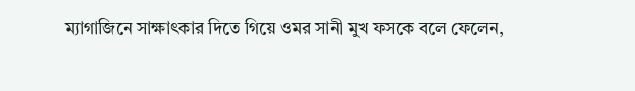ম্যাগাজিনে সাক্ষাৎকার দিতে গিয়ে ওমর সানী মুখ ফসকে বলে ফেলেন,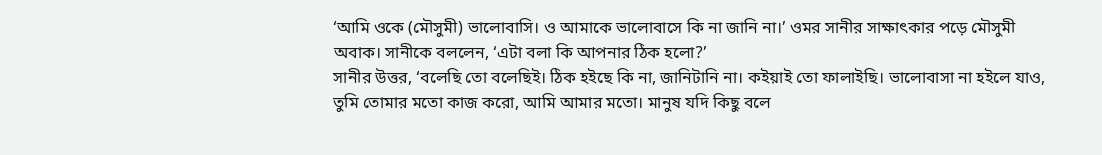‘আমি ওকে (মৌসুমী) ভালোবাসি। ও আমাকে ভালোবাসে কি না জানি না।’ ওমর সানীর সাক্ষাৎকার পড়ে মৌসুমী অবাক। সানীকে বললেন, ‘এটা বলা কি আপনার ঠিক হলো?’
সানীর উত্তর, ‘বলেছি তো বলেছিই। ঠিক হইছে কি না, জানিটানি না। কইয়াই তো ফালাইছি। ভালোবাসা না হইলে যাও, তুমি তোমার মতো কাজ করো, আমি আমার মতো। মানুষ যদি কিছু বলে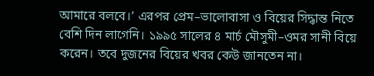আমারে বলবে।’ এরপর প্রেম–ভালোবাসা ও বিয়ের সিদ্ধান্ত নিতে বেশি দিন লাগেনি। ১৯৯৫ সালের ৪ মার্চ মৌসুমী–ওমর সানী বিয়ে করেন। তবে দুজনের বিয়ের খবর কেউ জানতেন না।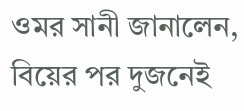ওমর সানী জানালেন, বিয়ের পর দুজনেই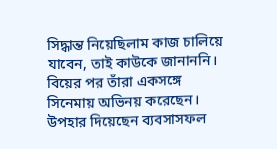সিদ্ধান্ত নিয়েছিলাম কাজ চালিয়ে যাবেন, তাই কাউকে জানাননি। বিয়ের পর তাঁরা একসঙ্গে সিনেমায় অভিনয় করেছেন। উপহার দিয়েছেন ব্যবসাসফল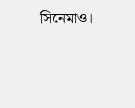সিনেমাও।